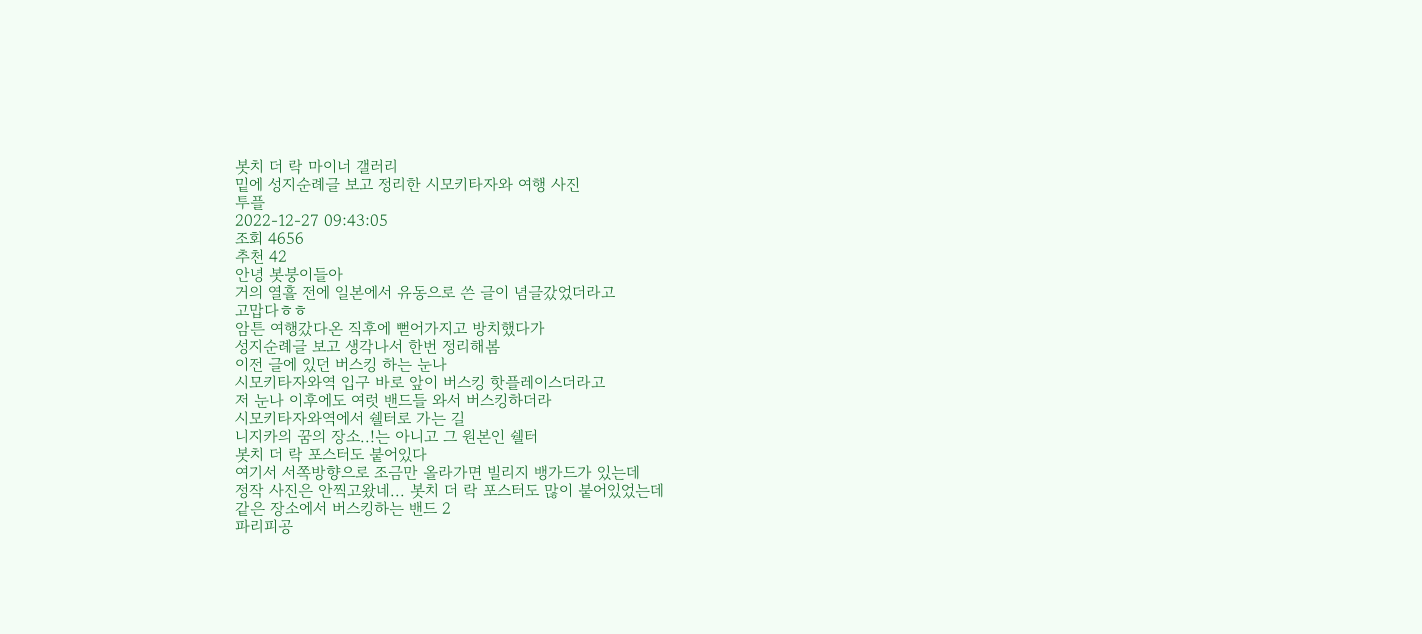봇치 더 락 마이너 갤러리
밑에 성지순례글 보고 정리한 시모키타자와 여행 사진
투플
2022-12-27 09:43:05
조회 4656
추천 42
안녕 봇붕이들아
거의 열흘 전에 일본에서 유동으로 쓴 글이 념글갔었더라고
고맙다ㅎㅎ
암튼 여행갔다온 직후에 뻗어가지고 방치했다가
성지순례글 보고 생각나서 한번 정리해봄
이전 글에 있던 버스킹 하는 눈나
시모키타자와역 입구 바로 앞이 버스킹 핫플레이스더라고
저 눈나 이후에도 여럿 밴드들 와서 버스킹하더라
시모키타자와역에서 쉘터로 가는 길
니지카의 꿈의 장소..!는 아니고 그 원본인 쉘터
봇치 더 락 포스터도 붙어있다
여기서 서쪽방향으로 조금만 올라가면 빌리지 뱅가드가 있는데
정작 사진은 안찍고왔네... 봇치 더 락 포스터도 많이 붙어있었는데
같은 장소에서 버스킹하는 밴드 2
파리피공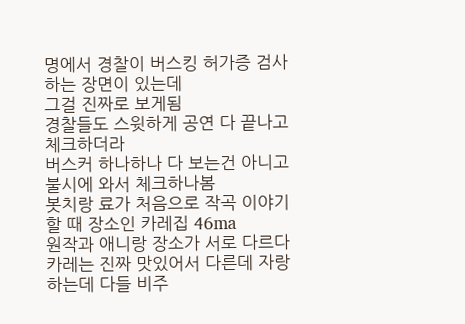명에서 경찰이 버스킹 허가증 검사하는 장면이 있는데
그걸 진짜로 보게됨
경찰들도 스윗하게 공연 다 끝나고 체크하더라
버스커 하나하나 다 보는건 아니고 불시에 와서 체크하나봄
봇치랑 료가 처음으로 작곡 이야기 할 때 장소인 카레집 46ma
원작과 애니랑 장소가 서로 다르다
카레는 진짜 맛있어서 다른데 자랑하는데 다들 비주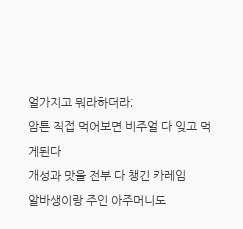얼가지고 뭐라하더라;
암튼 직접 먹어보면 비주얼 다 잊고 먹게된다
개성과 맛을 전부 다 챙긴 카레임
알바생이랑 주인 아주머니도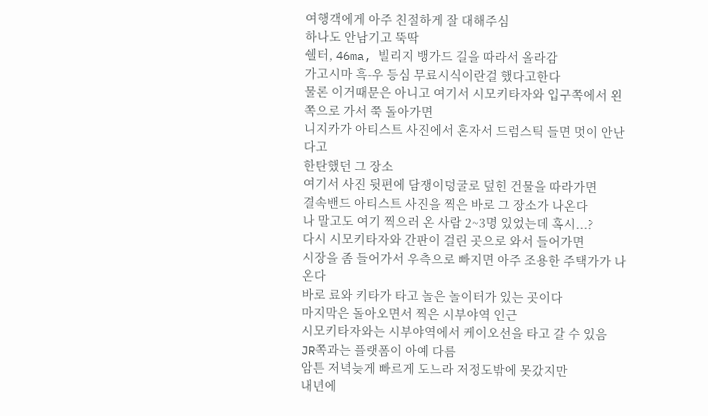여행객에게 아주 친절하게 잘 대해주심
하나도 안남기고 뚝딱
쉘터, 46ma, 빌리지 뱅가드 길을 따라서 올라감
가고시마 흑-우 등심 무료시식이란걸 했다고한다
물론 이거때문은 아니고 여기서 시모키타자와 입구쪽에서 왼쪽으로 가서 쭉 돌아가면
니지카가 아티스트 사진에서 혼자서 드럼스틱 들면 멋이 안난다고
한탄했던 그 장소
여기서 사진 뒷편에 담쟁이덩굴로 덮힌 건물을 따라가면
결속밴드 아티스트 사진을 찍은 바로 그 장소가 나온다
나 말고도 여기 찍으러 온 사람 2~3명 있었는데 혹시...?
다시 시모키타자와 간판이 걸린 곳으로 와서 들어가면
시장을 좀 들어가서 우측으로 빠지면 아주 조용한 주택가가 나온다
바로 료와 키타가 타고 놀은 놀이터가 있는 곳이다
마지막은 돌아오면서 찍은 시부야역 인근
시모키타자와는 시부야역에서 케이오선을 타고 갈 수 있음
JR쪽과는 플랫폼이 아예 다름
암튼 저녁늦게 빠르게 도느라 저정도밖에 못갔지만
내년에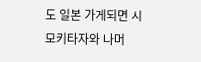도 일본 가게되면 시모키타자와 나머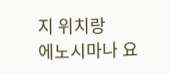지 위치랑
에노시마나 요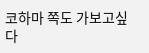코하마 쪽도 가보고싶다